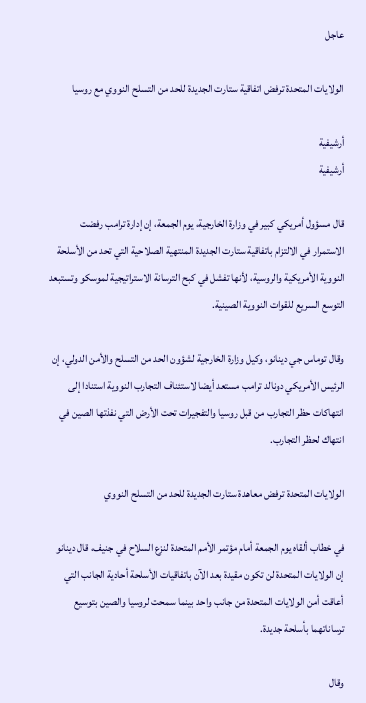عاجل

الولايات المتحدة ترفض اتفاقية ستارت الجديدة للحد من التسلح النووي مع روسيا

أرشيفية
أرشيفية

قال مسؤول أمريكي كبير في وزارة الخارجية، يوم الجمعة، إن إدارة ترامب رفضت الاستمرار في الالتزام باتفاقية ستارت الجديدة المنتهية الصلاحية التي تحد من الأسلحة النووية الأمريكية والروسية، لأنها تفشل في كبح الترسانة الاستراتيجية لموسكو وتستبعد التوسع السريع للقوات النووية الصينية.

وقال توماس جي دينانو، وكيل وزارة الخارجية لشؤون الحد من التسلح والأمن الدولي، إن الرئيس الأمريكي دونالد ترامب مستعد أيضا لاستئناف التجارب النووية استنادا إلى انتهاكات حظر التجارب من قبل روسيا والتفجيرات تحت الأرض التي نفذتها الصين في انتهاك لحظر التجارب.

الولايات المتحدة ترفض معاهدة ستارت الجديدة للحد من التسلح النووي

في خطاب ألقاه يوم الجمعة أمام مؤتمر الأمم المتحدة لنزع السلاح في جنيف، قال دينانو إن الولايات المتحدة لن تكون مقيدة بعد الآن باتفاقيات الأسلحة أحادية الجانب التي أعاقت أمن الولايات المتحدة من جانب واحد بينما سمحت لروسيا والصين بتوسيع ترساناتهما بأسلحة جديدة.

وقال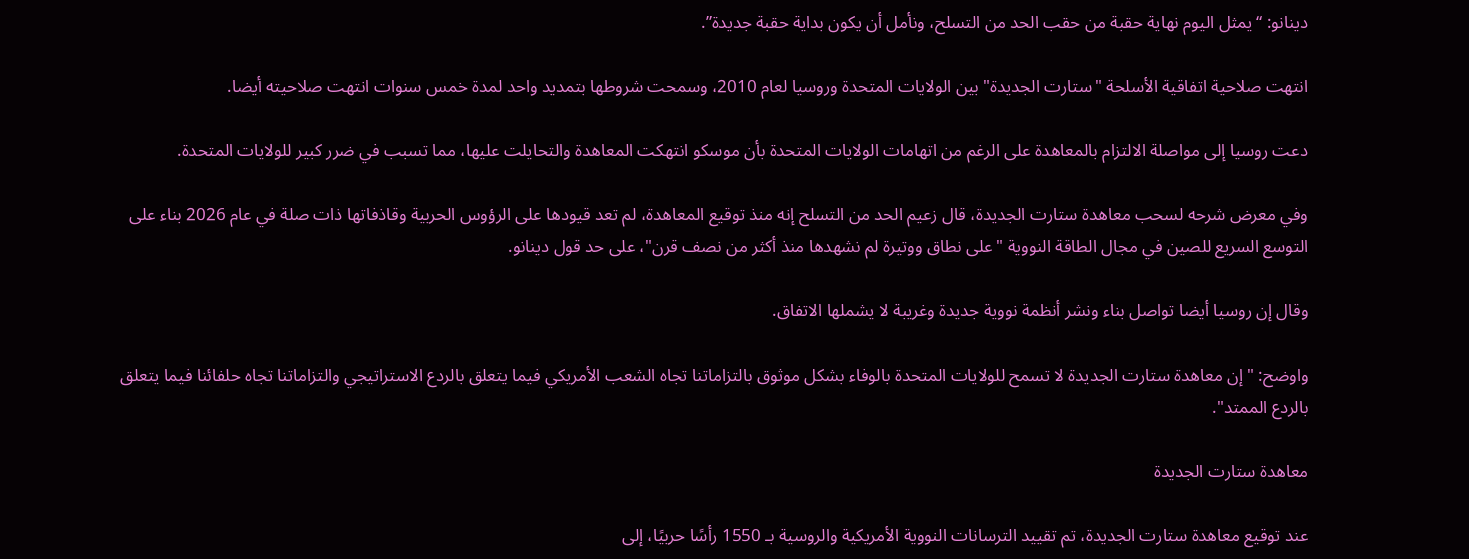دينانو: “يمثل اليوم نهاية حقبة من حقب الحد من التسلح، ونأمل أن يكون بداية حقبة جديدة”.

انتهت صلاحية اتفاقية الأسلحة "ستارت الجديدة" بين الولايات المتحدة وروسيا لعام 2010، وسمحت شروطها بتمديد واحد لمدة خمس سنوات انتهت صلاحيته أيضا.

دعت روسيا إلى مواصلة الالتزام بالمعاهدة على الرغم من اتهامات الولايات المتحدة بأن موسكو انتهكت المعاهدة والتحايلت عليها، مما تسبب في ضرر كبير للولايات المتحدة.

وفي معرض شرحه لسحب معاهدة ستارت الجديدة، قال زعيم الحد من التسلح إنه منذ توقيع المعاهدة، لم تعد قيودها على الرؤوس الحربية وقاذفاتها ذات صلة في عام 2026 بناء على التوسع السريع للصين في مجال الطاقة النووية "على نطاق ووتيرة لم نشهدها منذ أكثر من نصف قرن"، على حد قول دينانو.

وقال إن روسيا أيضا تواصل بناء ونشر أنظمة نووية جديدة وغريبة لا يشملها الاتفاق.

واوضح: "إن معاهدة ستارت الجديدة لا تسمح للولايات المتحدة بالوفاء بشكل موثوق بالتزاماتنا تجاه الشعب الأمريكي فيما يتعلق بالردع الاستراتيجي والتزاماتنا تجاه حلفائنا فيما يتعلق بالردع الممتد".

معاهدة ستارت الجديدة

عند توقيع معاهدة ستارت الجديدة، تم تقييد الترسانات النووية الأمريكية والروسية بـ 1550 رأسًا حربيًا، إلى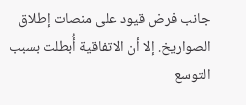جانب فرض قيود على منصات إطلاق الصواريخ. إلا أن الاتفاقية أُبطلت بسبب التوسع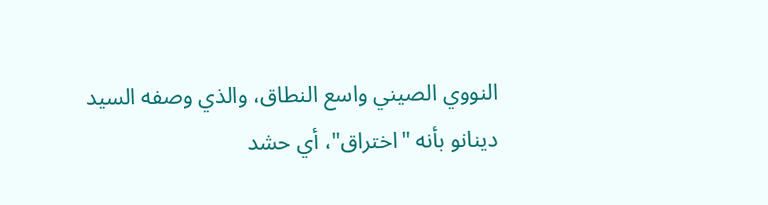النووي الصيني واسع النطاق، والذي وصفه السيد دينانو بأنه "اختراق"، أي حشد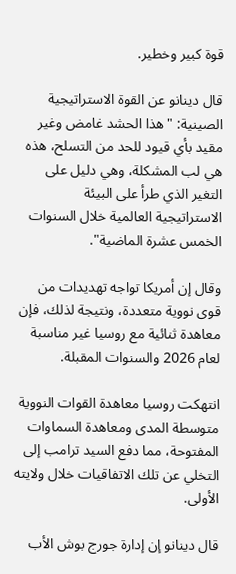قوة كبير وخطير.

قال دينانو عن القوة الاستراتيجية الصينية: "هذا الحشد غامض وغير مقيد بأي قيود للحد من التسلح، هذه هي لب المشكلة، وهي دليل على التغير الذي طرأ على البيئة الاستراتيجية العالمية خلال السنوات الخمس عشرة الماضية".

وقال إن أمريكا تواجه تهديدات من قوى نووية متعددة، ونتيجة لذلك، فإن معاهدة ثنائية مع روسيا غير مناسبة لعام 2026 والسنوات المقبلة.

انتهكت روسيا معاهدة القوات النووية متوسطة المدى ومعاهدة السماوات المفتوحة، مما دفع السيد ترامب إلى التخلي عن تلك الاتفاقيات خلال ولايته الأولى.

قال دينانو إن إدارة جورج بوش الأب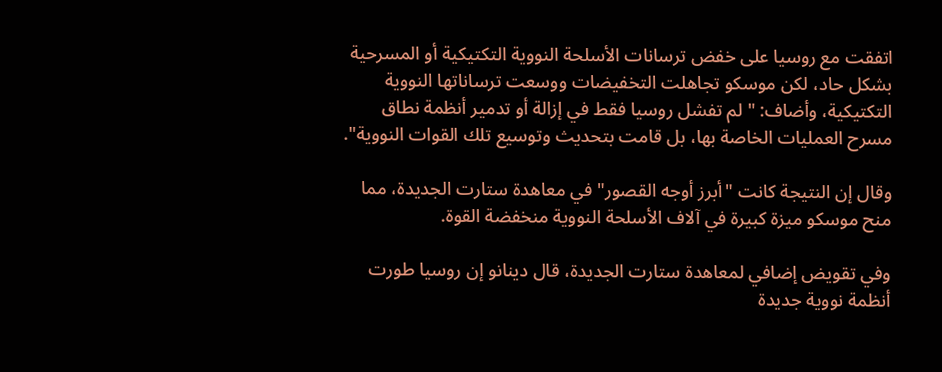اتفقت مع روسيا على خفض ترسانات الأسلحة النووية التكتيكية أو المسرحية بشكل حاد، لكن موسكو تجاهلت التخفيضات ووسعت ترساناتها النووية التكتيكية، وأضاف: " لم تفشل روسيا فقط في إزالة أو تدمير أنظمة نطاق مسرح العمليات الخاصة بها، بل قامت بتحديث وتوسيع تلك القوات النووية".

وقال إن النتيجة كانت "أبرز أوجه القصور" في معاهدة ستارت الجديدة، مما منح موسكو ميزة كبيرة في آلاف الأسلحة النووية منخفضة القوة.

وفي تقويض إضافي لمعاهدة ستارت الجديدة، قال دينانو إن روسيا طورت أنظمة نووية جديدة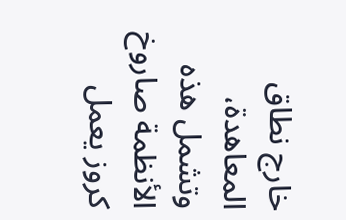خارج نطاق المعاهدة، وتشمل هذه الأنظمة صاروخ كروز يعمل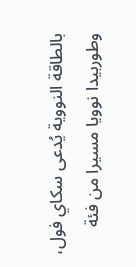بالطاقة النووية يُدعى سكاي فول، وطوربيدا نوويا مسيرا من فئة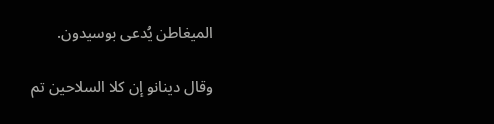الميغاطن يُدعى بوسيدون.

وقال دينانو إن كلا السلاحين تم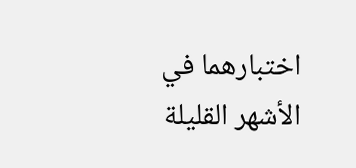اختبارهما في الأشهر القليلة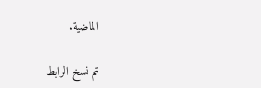الماضية.

تم نسخ الرابط